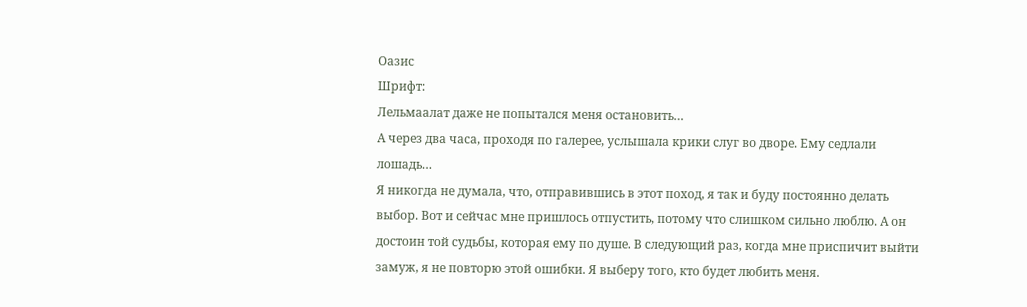Оазис
Шрифт:
Лельмаалат даже не попытался меня остановить…
А через два часа, проходя по галерее, услышала крики слуг во дворе. Ему седлали лошадь…
Я никогда не думала, что, отправившись в этот поход, я так и буду постоянно делать выбор. Вот и сейчас мне пришлось отпустить, потому что слишком сильно люблю. А он достоин той судьбы, которая ему по душе. В следующий раз, когда мне приспичит выйти замуж, я не повторю этой ошибки. Я выберу того, кто будет любить меня.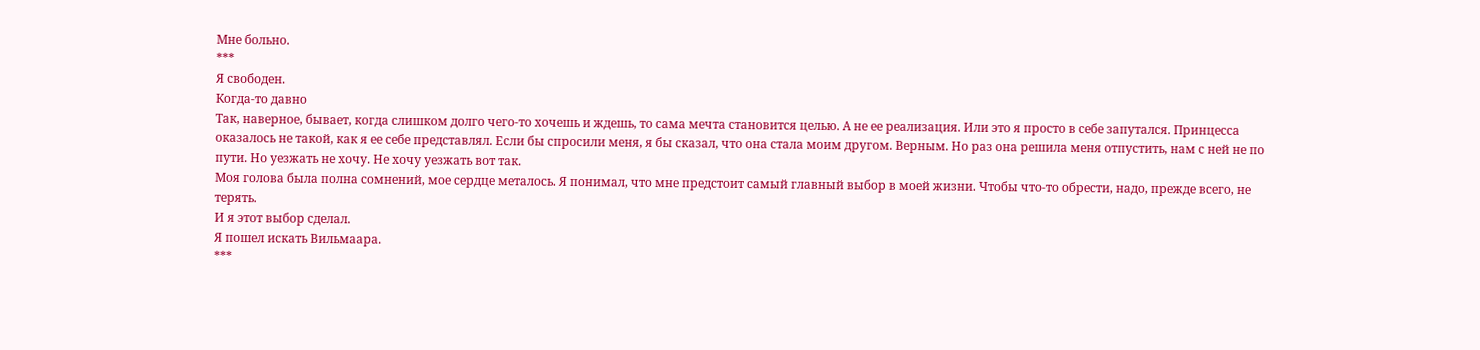Мне больно.
***
Я свободен.
Когда-то давно
Так, наверное, бывает, когда слишком долго чего-то хочешь и ждешь, то сама мечта становится целью. А не ее реализация. Или это я просто в себе запутался. Принцесса оказалось не такой, как я ее себе представлял. Если бы спросили меня, я бы сказал, что она стала моим другом. Верным. Но раз она решила меня отпустить, нам с ней не по пути. Но уезжать не хочу. Не хочу уезжать вот так.
Моя голова была полна сомнений, мое сердце металось. Я понимал, что мне предстоит самый главный выбор в моей жизни. Чтобы что-то обрести, надо, прежде всего, не терять.
И я этот выбор сделал.
Я пошел искать Вильмаара.
***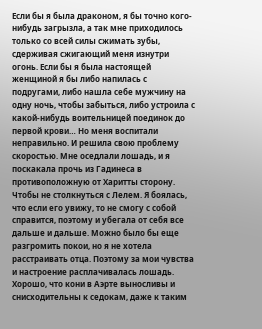Если бы я была драконом, я бы точно кого-нибудь загрызла, а так мне приходилось только со всей силы сжимать зубы, сдерживая сжигающий меня изнутри огонь. Если бы я была настоящей женщиной я бы либо напилась с подругами, либо нашла себе мужчину на одну ночь, чтобы забыться, либо устроила с какой-нибудь воительницей поединок до первой крови… Но меня воспитали неправильно. И решила свою проблему скоростью. Мне оседлали лошадь, и я поскакала прочь из Гадинеса в противоположную от Харитты сторону. Чтобы не столкнуться с Лелем. Я боялась, что если его увижу, то не смогу с собой справится, поэтому и убегала от себя все дальше и дальше. Можно было бы еще разгромить покои, но я не хотела расстраивать отца. Поэтому за мои чувства и настроение расплачивалась лошадь. Хорошо, что кони в Аэрте выносливы и снисходительны к седокам, даже к таким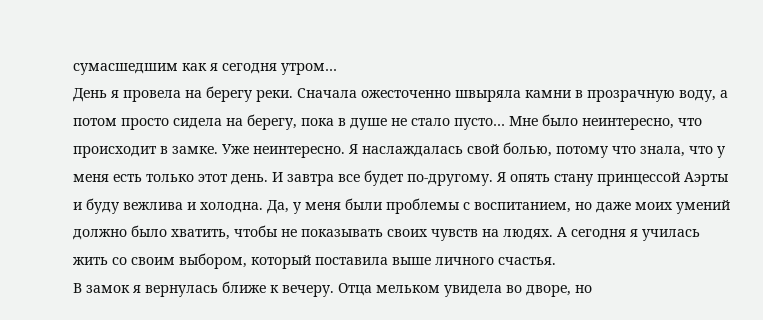сумасшедшим как я сегодня утром…
День я провела на берегу реки. Сначала ожесточенно швыряла камни в прозрачную воду, а потом просто сидела на берегу, пока в душе не стало пусто… Мне было неинтересно, что происходит в замке. Уже неинтересно. Я наслаждалась свой болью, потому что знала, что у меня есть только этот день. И завтра все будет по-другому. Я опять стану принцессой Аэрты и буду вежлива и холодна. Да, у меня были проблемы с воспитанием, но даже моих умений должно было хватить, чтобы не показывать своих чувств на людях. А сегодня я училась жить со своим выбором, который поставила выше личного счастья.
В замок я вернулась ближе к вечеру. Отца мельком увидела во дворе, но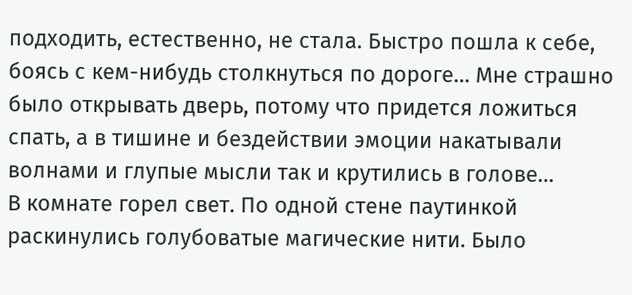подходить, естественно, не стала. Быстро пошла к себе, боясь с кем-нибудь столкнуться по дороге… Мне страшно было открывать дверь, потому что придется ложиться спать, а в тишине и бездействии эмоции накатывали волнами и глупые мысли так и крутились в голове…
В комнате горел свет. По одной стене паутинкой раскинулись голубоватые магические нити. Было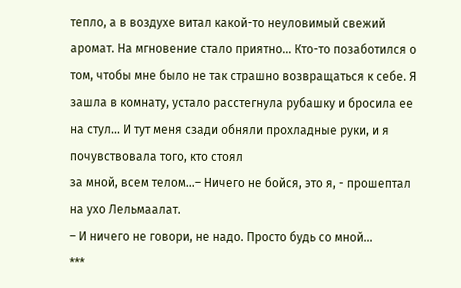тепло, а в воздухе витал какой-то неуловимый свежий аромат. На мгновение стало приятно… Кто-то позаботился о том, чтобы мне было не так страшно возвращаться к себе. Я зашла в комнату, устало расстегнула рубашку и бросила ее на стул… И тут меня сзади обняли прохладные руки, и я почувствовала того, кто стоял
за мной, всем телом…– Ничего не бойся, это я, - прошептал на ухо Лельмаалат.
– И ничего не говори, не надо. Просто будь со мной…
***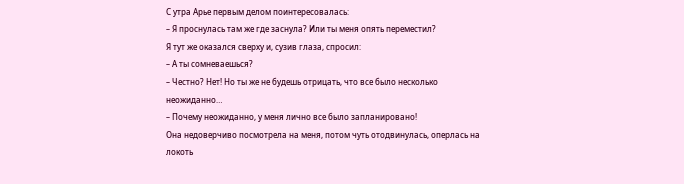С утра Арье первым делом поинтересовалась:
– Я проснулась там же где заснула? Или ты меня опять переместил?
Я тут же оказался сверху и, сузив глаза, спросил:
– А ты сомневаешься?
– Честно? Нет! Но ты же не будешь отрицать, что все было несколько неожиданно…
– Почему неожиданно, у меня лично все было запланировано!
Она недоверчиво посмотрела на меня, потом чуть отодвинулась, оперлась на локоть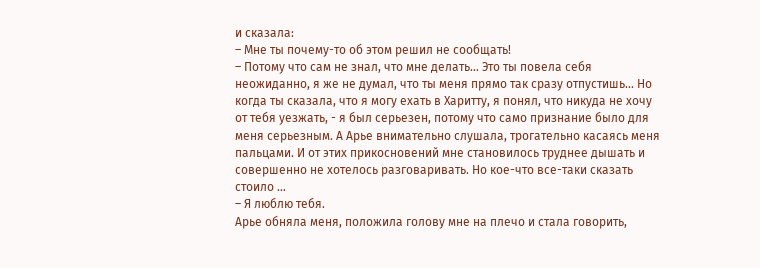и сказала:
– Мне ты почему-то об этом решил не сообщать!
– Потому что сам не знал, что мне делать… Это ты повела себя неожиданно, я же не думал, что ты меня прямо так сразу отпустишь… Но когда ты сказала, что я могу ехать в Харитту, я понял, что никуда не хочу от тебя уезжать, - я был серьезен, потому что само признание было для меня серьезным. А Арье внимательно слушала, трогательно касаясь меня пальцами. И от этих прикосновений мне становилось труднее дышать и совершенно не хотелось разговаривать. Но кое-что все-таки сказать стоило …
– Я люблю тебя.
Арье обняла меня, положила голову мне на плечо и стала говорить,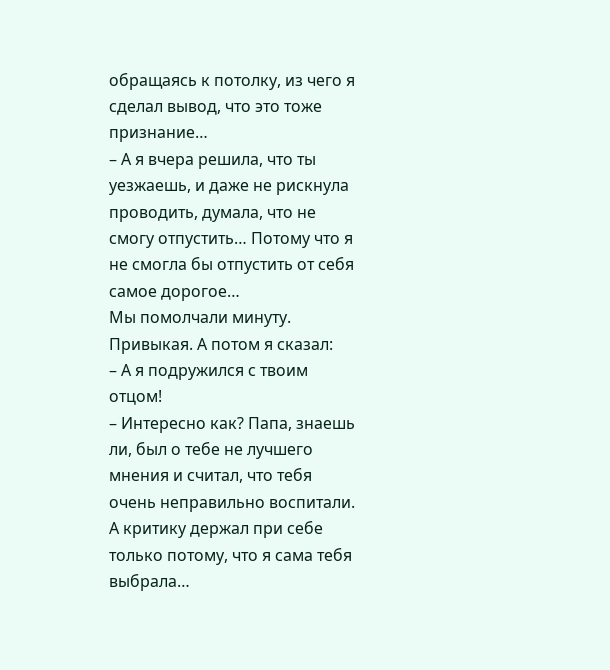обращаясь к потолку, из чего я сделал вывод, что это тоже признание…
– А я вчера решила, что ты уезжаешь, и даже не рискнула проводить, думала, что не смогу отпустить… Потому что я не смогла бы отпустить от себя самое дорогое…
Мы помолчали минуту. Привыкая. А потом я сказал:
– А я подружился с твоим отцом!
– Интересно как? Папа, знаешь ли, был о тебе не лучшего мнения и считал, что тебя очень неправильно воспитали. А критику держал при себе только потому, что я сама тебя выбрала…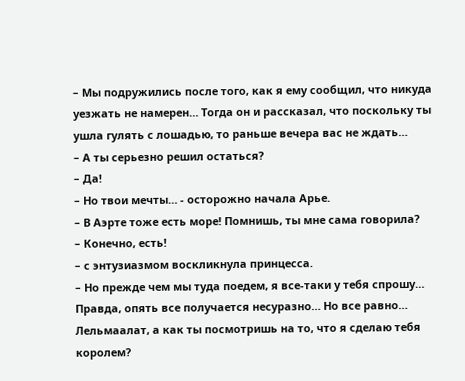– Мы подружились после того, как я ему сообщил, что никуда уезжать не намерен… Тогда он и рассказал, что поскольку ты ушла гулять с лошадью, то раньше вечера вас не ждать…
– А ты серьезно решил остаться?
– Да!
– Но твои мечты… - осторожно начала Арье.
– В Аэрте тоже есть море! Помнишь, ты мне сама говорила?
– Конечно, есть!
– с энтузиазмом воскликнула принцесса.
– Но прежде чем мы туда поедем, я все-таки у тебя спрошу… Правда, опять все получается несуразно… Но все равно… Лельмаалат, а как ты посмотришь на то, что я сделаю тебя королем?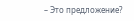– Это предложение?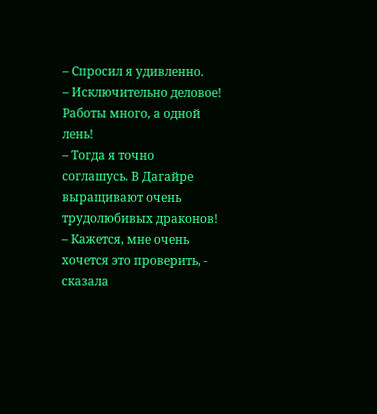– Спросил я удивленно.
– Исключительно деловое! Работы много, а одной лень!
– Тогда я точно соглашусь. В Дагайре выращивают очень трудолюбивых драконов!
– Кажется, мне очень хочется это проверить, - сказала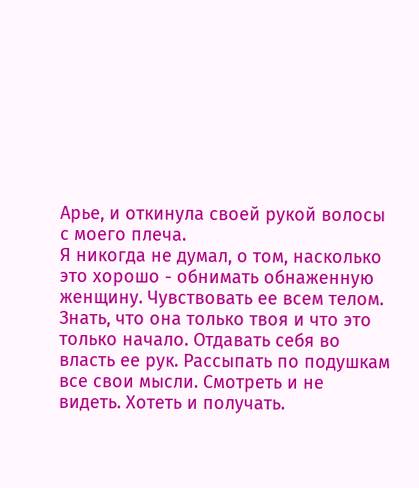Арье, и откинула своей рукой волосы с моего плеча.
Я никогда не думал, о том, насколько это хорошо - обнимать обнаженную женщину. Чувствовать ее всем телом. Знать, что она только твоя и что это только начало. Отдавать себя во власть ее рук. Рассыпать по подушкам все свои мысли. Смотреть и не видеть. Хотеть и получать.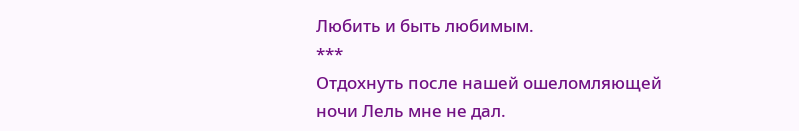Любить и быть любимым.
***
Отдохнуть после нашей ошеломляющей ночи Лель мне не дал.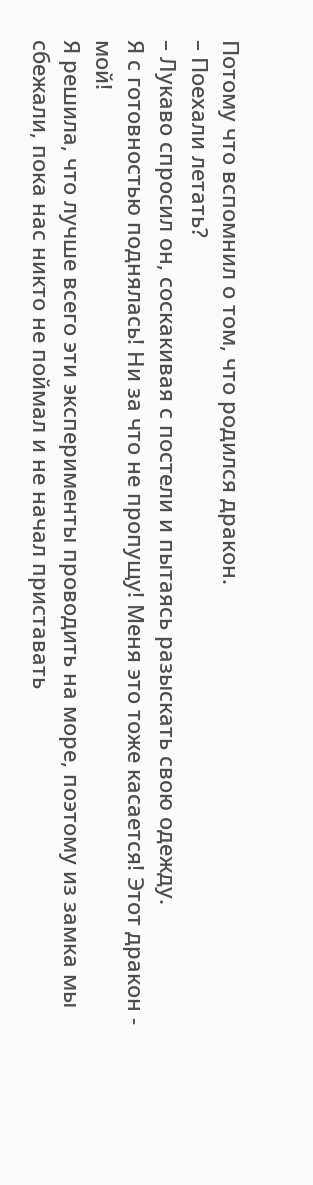Потому что вспомнил о том, что родился дракон.
– Поехали летать?
– Лукаво спросил он, соскакивая с постели и пытаясь разыскать свою одежду.
Я с готовностью поднялась! Ни за что не пропущу! Меня это тоже касается! Этот дракон - мой!
Я решила, что лучше всего эти эксперименты проводить на море, поэтому из замка мы сбежали, пока нас никто не поймал и не начал приставать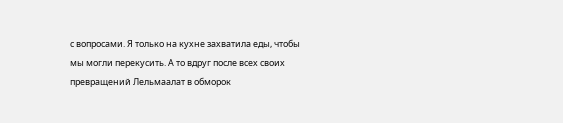с вопросами. Я только на кухне захватила еды, чтобы мы могли перекусить. А то вдруг после всех своих превращений Лельмаалат в обморок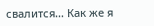свалится… Как же я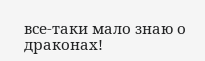все-таки мало знаю о драконах!